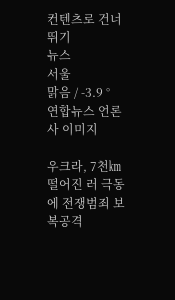컨텐츠로 건너뛰기
뉴스
서울
맑음 / -3.9 °
연합뉴스 언론사 이미지

우크라, 7천㎞ 떨어진 러 극동에 전쟁범죄 보복공격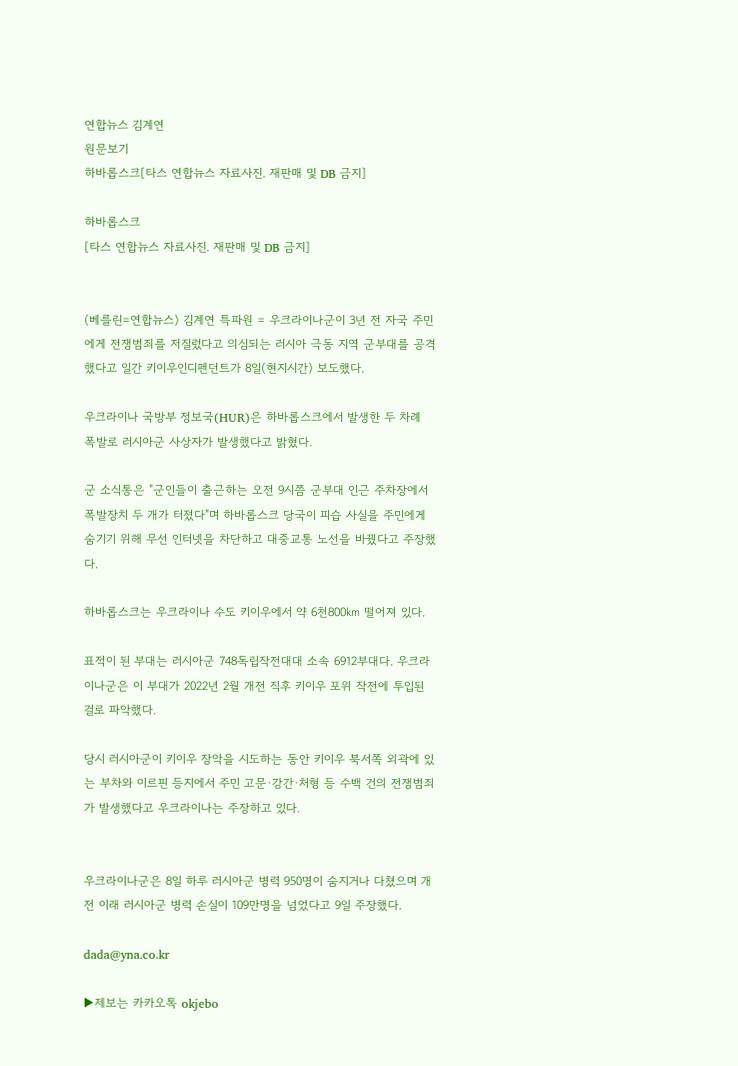연합뉴스 김계연
원문보기
하바롭스크[타스 연합뉴스 자료사진. 재판매 및 DB 금지]

하바롭스크
[타스 연합뉴스 자료사진. 재판매 및 DB 금지]


(베를린=연합뉴스) 김계연 특파원 = 우크라이나군이 3년 전 자국 주민에게 전쟁범죄를 저질렀다고 의심되는 러시아 극동 지역 군부대를 공격했다고 일간 키이우인디펜던트가 8일(현지시간) 보도했다.

우크라이나 국방부 정보국(HUR)은 하바롭스크에서 발생한 두 차례 폭발로 러시아군 사상자가 발생했다고 밝혔다.

군 소식통은 "군인들이 출근하는 오전 9시쯤 군부대 인근 주차장에서 폭발장치 두 개가 터졌다"며 하바롭스크 당국이 피습 사실을 주민에게 숨기기 위해 무선 인터넷을 차단하고 대중교통 노선을 바꿨다고 주장했다.

하바롭스크는 우크라이나 수도 키이우에서 약 6천800㎞ 떨어져 있다.

표적이 된 부대는 러시아군 748독립작전대대 소속 6912부대다. 우크라이나군은 이 부대가 2022년 2월 개전 직후 키이우 포위 작전에 투입된 걸로 파악했다.

당시 러시아군이 키이우 장악을 시도하는 동안 키이우 북서쪽 외곽에 있는 부차와 이르핀 등지에서 주민 고문·강간·처형 등 수백 건의 전쟁범죄가 발생했다고 우크라이나는 주장하고 있다.


우크라이나군은 8일 하루 러시아군 병력 950명이 숨지거나 다쳤으며 개전 이래 러시아군 병력 손실이 109만명을 넘었다고 9일 주장했다.

dada@yna.co.kr

▶제보는 카카오톡 okjebo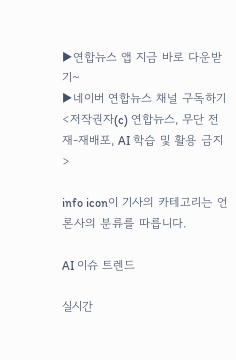▶연합뉴스 앱 지금 바로 다운받기~
▶네이버 연합뉴스 채널 구독하기
<저작권자(c) 연합뉴스, 무단 전재-재배포, AI 학습 및 활용 금지>

info icon이 기사의 카테고리는 언론사의 분류를 따릅니다.

AI 이슈 트렌드

실시간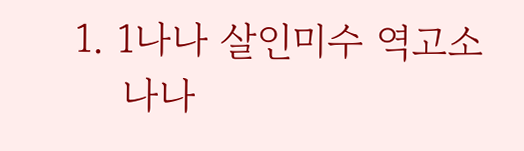1. 1나나 살인미수 역고소
    나나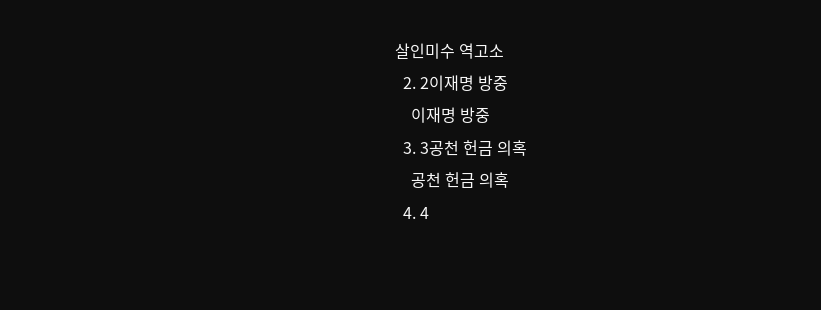살인미수 역고소
  2. 2이재명 방중
    이재명 방중
  3. 3공천 헌금 의혹
    공천 헌금 의혹
  4. 4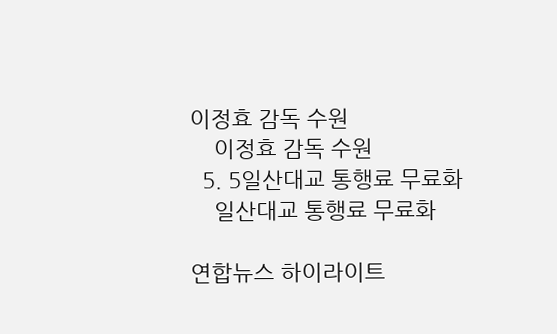이정효 감독 수원
    이정효 감독 수원
  5. 5일산대교 통행료 무료화
    일산대교 통행료 무료화

연합뉴스 하이라이트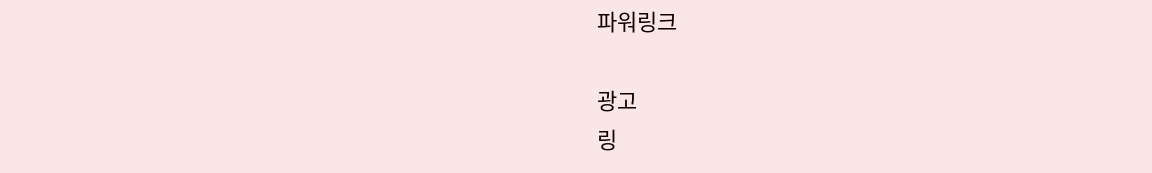파워링크

광고
링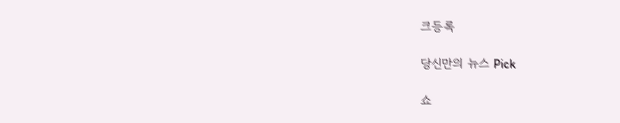크등록

당신만의 뉴스 Pick

쇼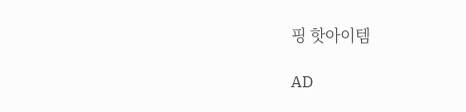핑 핫아이템

AD